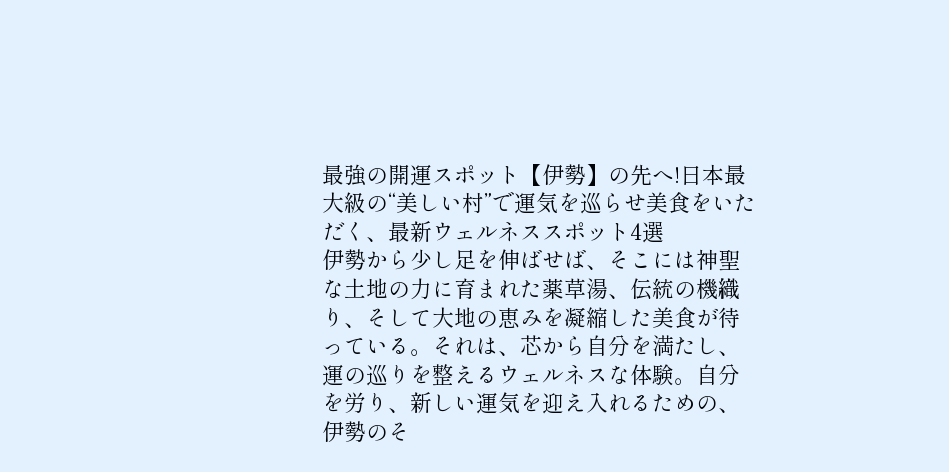最強の開運スポット【伊勢】の先へ!日本最大級の“美しい村”で運気を巡らせ美食をいただく、最新ウェルネススポット4選
伊勢から少し足を伸ばせば、そこには神聖な土地の力に育まれた薬草湯、伝統の機織り、そして大地の恵みを凝縮した美食が待っている。それは、芯から自分を満たし、運の巡りを整えるウェルネスな体験。自分を労り、新しい運気を迎え入れるための、伊勢のそ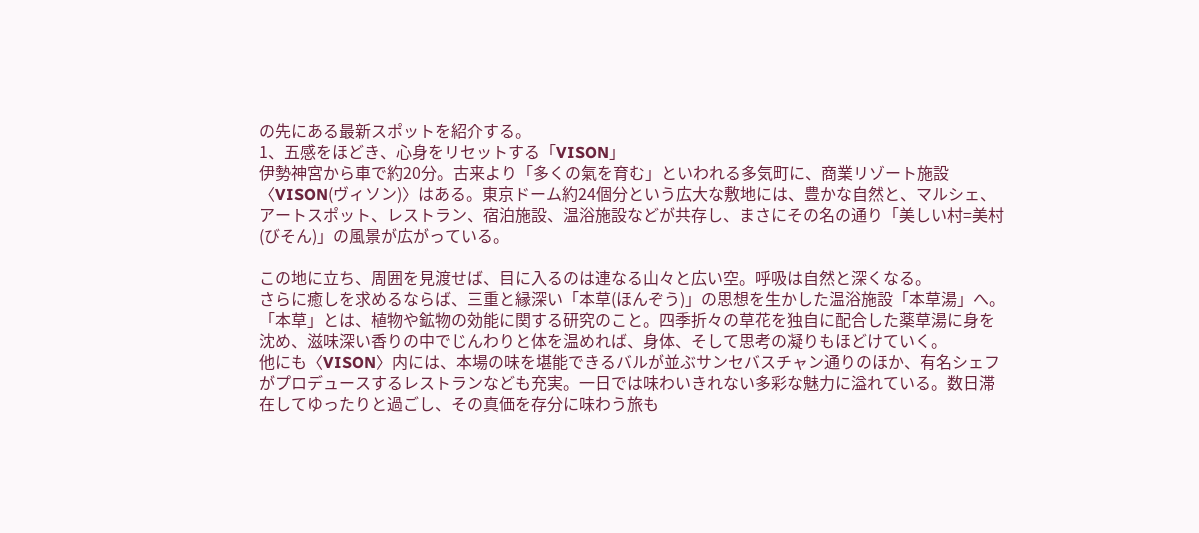の先にある最新スポットを紹介する。
1、五感をほどき、心身をリセットする「VISON」
伊勢神宮から車で約20分。古来より「多くの氣を育む」といわれる多気町に、商業リゾート施設〈VISON(ヴィソン)〉はある。東京ドーム約24個分という広大な敷地には、豊かな自然と、マルシェ、アートスポット、レストラン、宿泊施設、温浴施設などが共存し、まさにその名の通り「美しい村=美村(びそん)」の風景が広がっている。

この地に立ち、周囲を見渡せば、目に入るのは連なる山々と広い空。呼吸は自然と深くなる。
さらに癒しを求めるならば、三重と縁深い「本草(ほんぞう)」の思想を生かした温浴施設「本草湯」へ。「本草」とは、植物や鉱物の効能に関する研究のこと。四季折々の草花を独自に配合した薬草湯に身を沈め、滋味深い香りの中でじんわりと体を温めれば、身体、そして思考の凝りもほどけていく。
他にも〈VISON〉内には、本場の味を堪能できるバルが並ぶサンセバスチャン通りのほか、有名シェフがプロデュースするレストランなども充実。一日では味わいきれない多彩な魅力に溢れている。数日滞在してゆったりと過ごし、その真価を存分に味わう旅も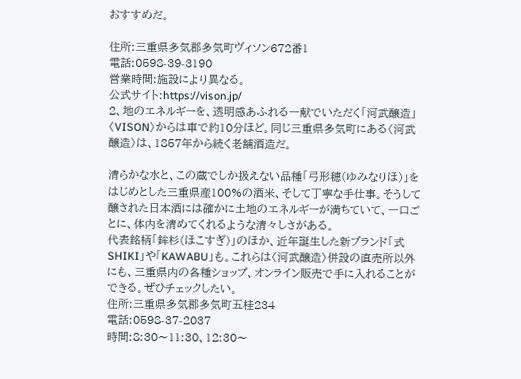おすすめだ。

住所:三重県多気郡多気町ヴィソン672番1
電話:0598-39-3190
営業時間:施設により異なる。
公式サイト:https://vison.jp/
2、地のエネルギーを、透明感あふれる一献でいただく「河武醸造」
〈VISON〉からは車で約10分ほど。同じ三重県多気町にある〈河武醸造〉は、1857年から続く老舗酒造だ。

清らかな水と、この蔵でしか扱えない品種「弓形穂(ゆみなりほ)」をはじめとした三重県産100%の酒米、そして丁寧な手仕事。そうして醸された日本酒には確かに土地のエネルギーが満ちていて、一口ごとに、体内を清めてくれるような清々しさがある。
代表銘柄「鉾杉(ほこすぎ)」のほか、近年誕生した新ブランド「式 SHIKI」や「KAWABU」も。これらは〈河武醸造〉併設の直売所以外にも、三重県内の各種ショップ、オンライン販売で手に入れることができる。ぜひチェックしたい。
住所:三重県多気郡多気町五桂234
電話:0598-37-2037
時間:8:30〜11:30、12:30〜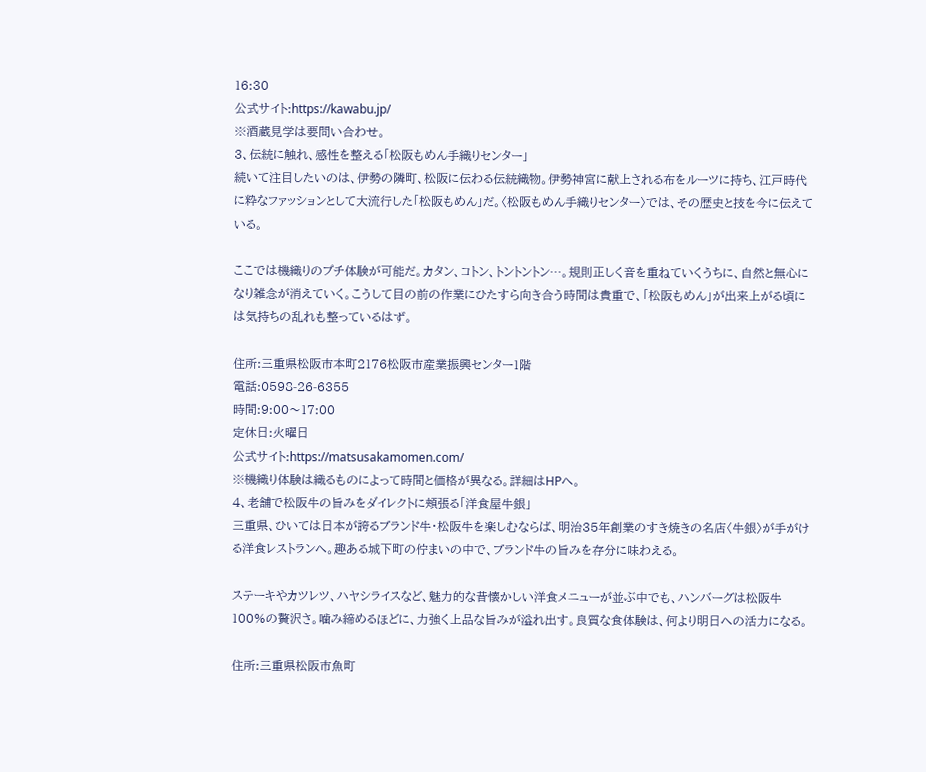16:30
公式サイト:https://kawabu.jp/
※酒蔵見学は要問い合わせ。
3、伝統に触れ、感性を整える「松阪もめん手織りセンター」
続いて注目したいのは、伊勢の隣町、松阪に伝わる伝統織物。伊勢神宮に献上される布をルーツに持ち、江戸時代に粋なファッションとして大流行した「松阪もめん」だ。〈松阪もめん手織りセンター〉では、その歴史と技を今に伝えている。

ここでは機織りのプチ体験が可能だ。カタン、コトン、トントントン…。規則正しく音を重ねていくうちに、自然と無心になり雑念が消えていく。こうして目の前の作業にひたすら向き合う時間は貴重で、「松阪もめん」が出来上がる頃には気持ちの乱れも整っているはず。

住所:三重県松阪市本町2176松阪市産業振興センター1階
電話:0598-26-6355
時間:9:00〜17:00
定休日:火曜日
公式サイト:https://matsusakamomen.com/
※機織り体験は織るものによって時間と価格が異なる。詳細はHPへ。
4、老舗で松阪牛の旨みをダイレクトに頬張る「洋食屋牛銀」
三重県、ひいては日本が誇るブランド牛・松阪牛を楽しむならば、明治35年創業のすき焼きの名店〈牛銀〉が手がける洋食レストランへ。趣ある城下町の佇まいの中で、ブランド牛の旨みを存分に味わえる。

ステーキやカツレツ、ハヤシライスなど、魅力的な昔懐かしい洋食メニューが並ぶ中でも、ハンバーグは松阪牛100%の贅沢さ。噛み締めるほどに、力強く上品な旨みが溢れ出す。良質な食体験は、何より明日への活力になる。

住所:三重県松阪市魚町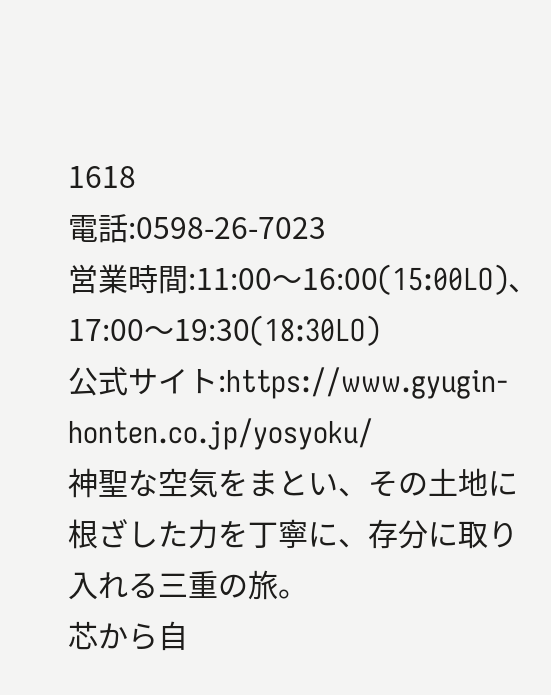1618
電話:0598-26-7023
営業時間:11:00〜16:00(15:00LO)、17:00〜19:30(18:30LO)
公式サイト:https://www.gyugin-honten.co.jp/yosyoku/
神聖な空気をまとい、その土地に根ざした力を丁寧に、存分に取り入れる三重の旅。
芯から自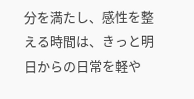分を満たし、感性を整える時間は、きっと明日からの日常を軽や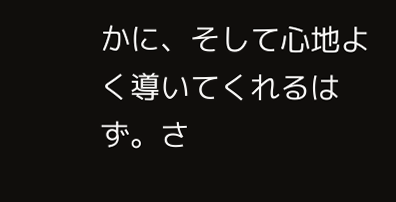かに、そして心地よく導いてくれるはず。さ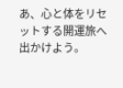あ、心と体をリセットする開運旅へ出かけよう。